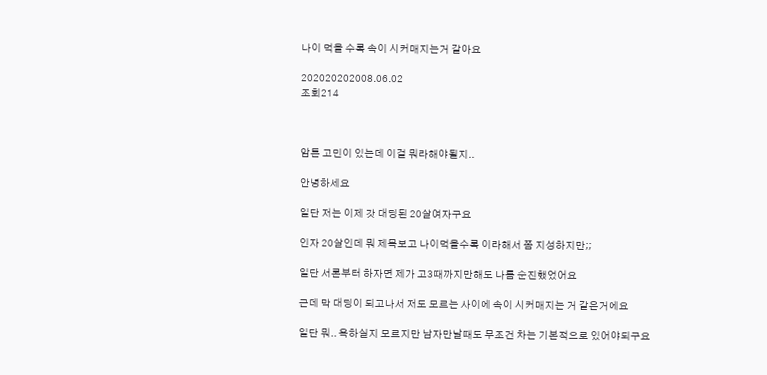나이 먹을 수록 속이 시커매지는거 같아요

202020202008.06.02
조회214



암튼 고민이 있는데 이걸 뭐라해야될지..

안녕하세요

일단 저는 이제 갓 대딩된 20살여자구요

인자 20살인데 뭐 제목보고 나이먹을수록 이라해서 쫌 지성하지만;;

일단 서론부터 하자면 제가 고3때까지만해도 나름 순진했었어요

근데 막 대딩이 되고나서 저도 모르는 사이에 속이 시커매지는 거 같은거에요

일단 뭐.. 욕하실지 모르지만 남자만날때도 무조건 차는 기본적으로 있어야되구요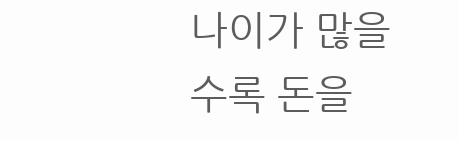나이가 많을수록 돈을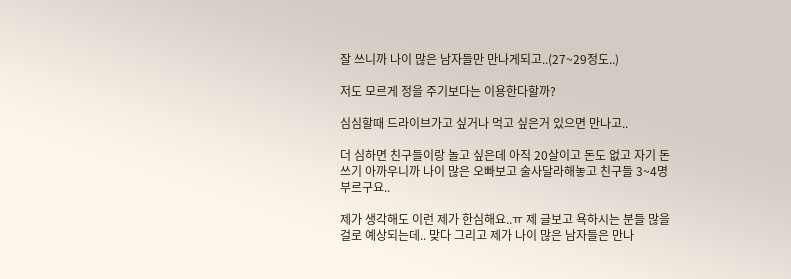잘 쓰니까 나이 많은 남자들만 만나게되고..(27~29정도..)

저도 모르게 정을 주기보다는 이용한다할까?

심심할때 드라이브가고 싶거나 먹고 싶은거 있으면 만나고..

더 심하면 친구들이랑 놀고 싶은데 아직 20살이고 돈도 없고 자기 돈 쓰기 아까우니까 나이 많은 오빠보고 술사달라해놓고 친구들 3~4명 부르구요..

제가 생각해도 이런 제가 한심해요..ㅠ 제 글보고 욕하시는 분들 많을걸로 예상되는데.. 맞다 그리고 제가 나이 많은 남자들은 만나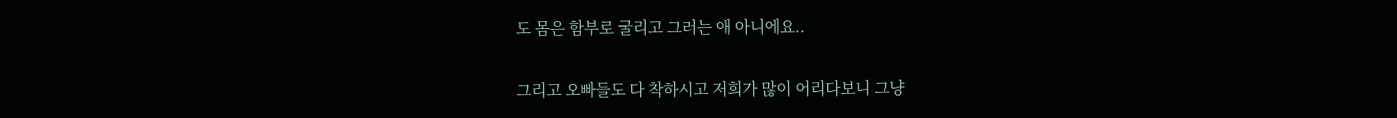도 몸은 함부로 굴리고 그러는 애 아니에요..

그리고 오빠들도 다 착하시고 저희가 많이 어리다보니 그냥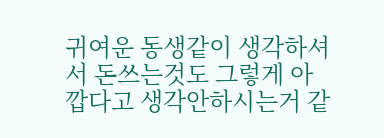귀여운 동생같이 생각하셔서 돈쓰는것도 그렇게 아깝다고 생각안하시는거 같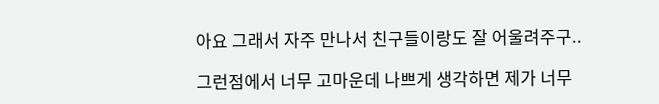아요 그래서 자주 만나서 친구들이랑도 잘 어울려주구..

그런점에서 너무 고마운데 나쁘게 생각하면 제가 너무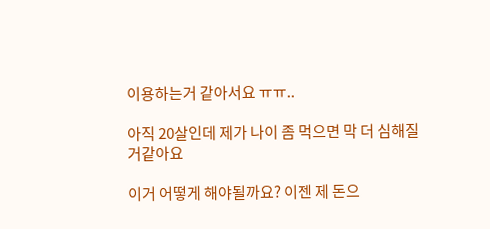이용하는거 같아서요 ㅠㅠ..

아직 20살인데 제가 나이 좀 먹으면 막 더 심해질거같아요

이거 어떻게 해야될까요? 이젠 제 돈으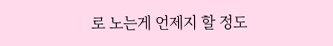로 노는게 언제지 할 정도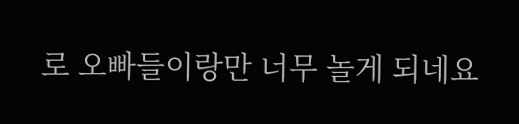로 오빠들이랑만 너무 놀게 되네요